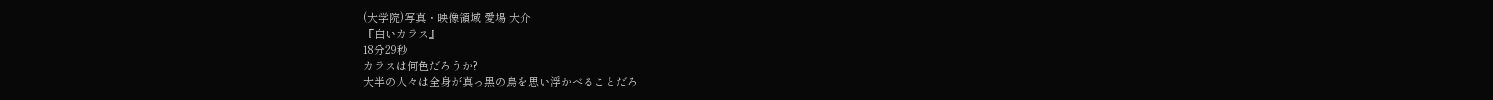(大学院)写真・映像領域 愛場 大介
『白いカラス』
18分29秒
カラスは何色だろうか?
大半の人々は全身が真っ黒の鳥を思い浮かべることだろ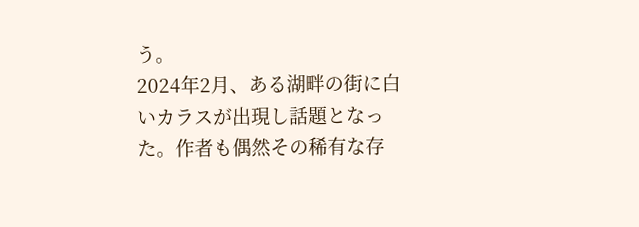う。
2024年2月、ある湖畔の街に白いカラスが出現し話題となった。作者も偶然その稀有な存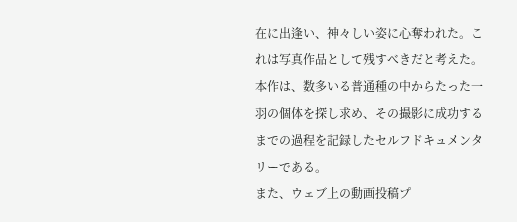在に出逢い、神々しい姿に心奪われた。これは写真作品として残すべきだと考えた。本作は、数多いる普通種の中からたった一羽の個体を探し求め、その撮影に成功するまでの過程を記録したセルフドキュメンタリーである。
また、ウェブ上の動画投稿プ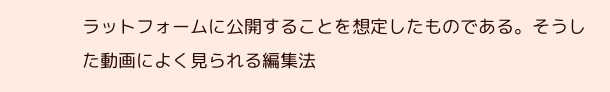ラットフォームに公開することを想定したものである。そうした動画によく見られる編集法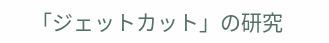「ジェットカット」の研究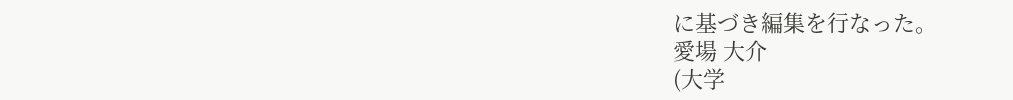に基づき編集を行なった。
愛場 大介
(大学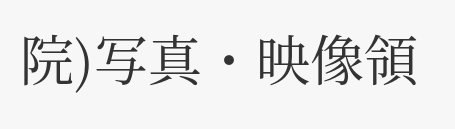院)写真・映像領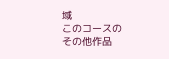域
このコースのその他作品